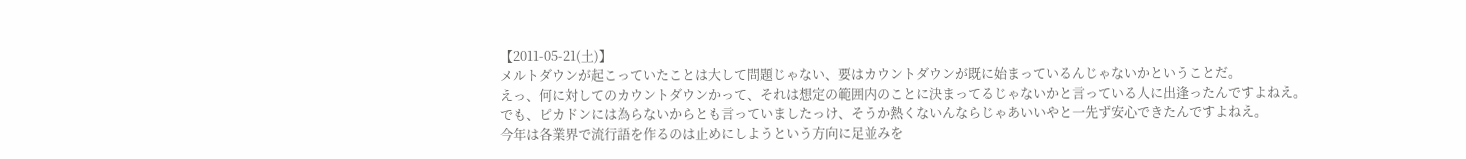【2011-05-21(土)】
メルトダウンが起こっていたことは大して問題じゃない、要はカウントダウンが既に始まっているんじゃないかということだ。
えっ、何に対してのカウントダウンかって、それは想定の範囲内のことに決まってるじゃないかと言っている人に出逢ったんですよねえ。
でも、ピカドンには為らないからとも言っていましたっけ、そうか熱くないんならじゃあいいやと一先ず安心できたんですよねえ。
今年は各業界で流行語を作るのは止めにしようという方向に足並みを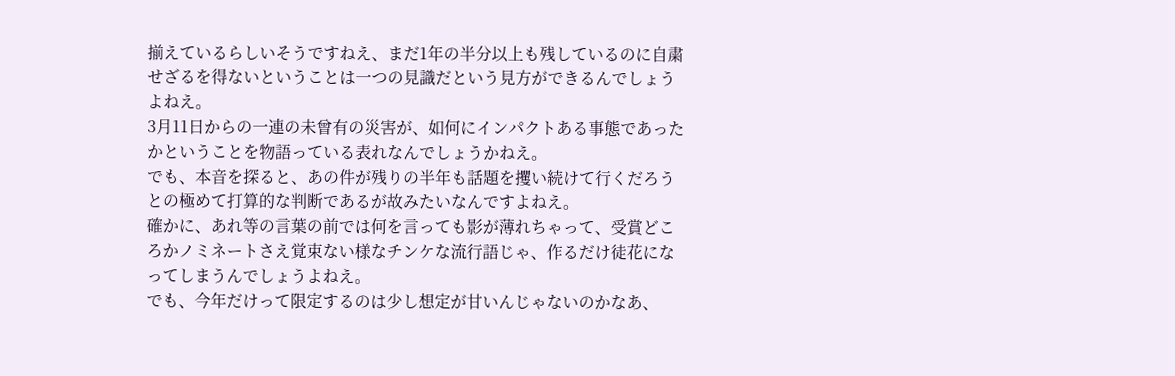揃えているらしいそうですねえ、まだ1年の半分以上も残しているのに自粛せざるを得ないということは一つの見識だという見方ができるんでしょうよねえ。
3月11日からの一連の未曾有の災害が、如何にインパクトある事態であったかということを物語っている表れなんでしょうかねえ。
でも、本音を探ると、あの件が残りの半年も話題を攫い続けて行くだろうとの極めて打算的な判断であるが故みたいなんですよねえ。
確かに、あれ等の言葉の前では何を言っても影が薄れちゃって、受賞どころかノミネートさえ覚束ない様なチンケな流行語じゃ、作るだけ徒花になってしまうんでしょうよねえ。
でも、今年だけって限定するのは少し想定が甘いんじゃないのかなあ、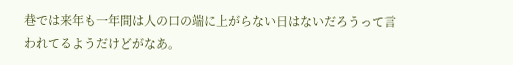巷では来年も一年間は人の口の端に上がらない日はないだろうって言われてるようだけどがなあ。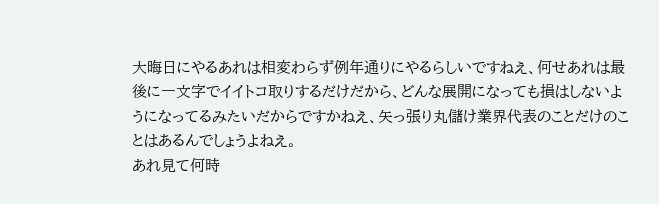大晦日にやるあれは相変わらず例年通りにやるらしいですねえ、何せあれは最後に一文字でイイトコ取りするだけだから、どんな展開になっても損はしないようになってるみたいだからですかねえ、矢っ張り丸儲け業界代表のことだけのことはあるんでしょうよねえ。
あれ見て何時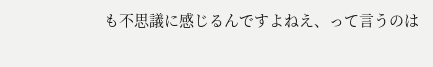も不思議に感じるんですよねえ、って言うのは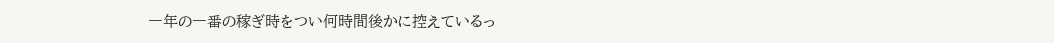一年の一番の稼ぎ時をつい何時間後かに控えているっ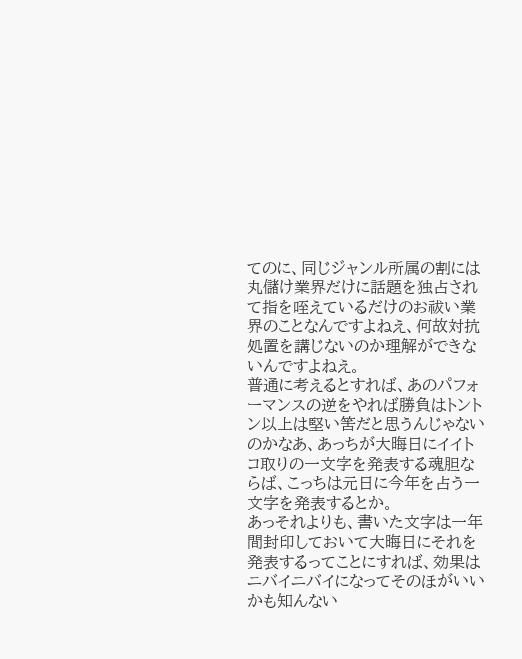てのに、同じジャンル所属の割には丸儲け業界だけに話題を独占されて指を咥えているだけのお祓い業界のことなんですよねえ、何故対抗処置を講じないのか理解ができないんですよねえ。
普通に考えるとすれば、あのパフォーマンスの逆をやれば勝負はトントン以上は堅い筈だと思うんじゃないのかなあ、あっちが大晦日にイイトコ取りの一文字を発表する魂胆ならば、こっちは元日に今年を占う一文字を発表するとか。
あっそれよりも、書いた文字は一年間封印しておいて大晦日にそれを発表するってことにすれば、効果はニバイニバイになってそのほがいいかも知んない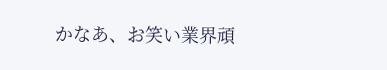かなあ、お笑い業界頑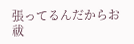張ってるんだからお祓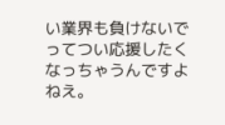い業界も負けないでってつい応援したくなっちゃうんですよねえ。